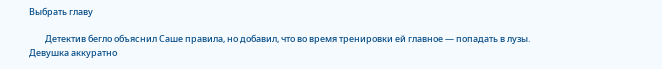Выбрать главу

        Детектив бегло объяснил Саше правила, но добавил, что во время тренировки ей главное — попадать в лузы. Девушка аккуратно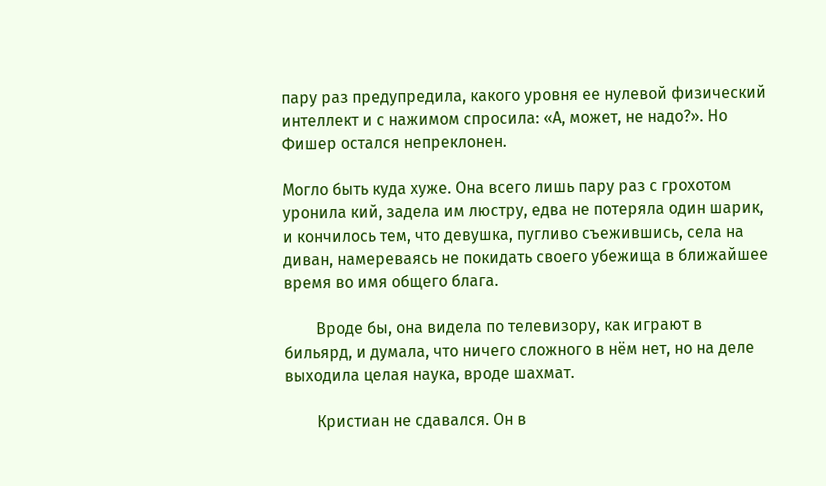пару раз предупредила, какого уровня ее нулевой физический интеллект и с нажимом спросила: «А, может, не надо?». Но Фишер остался непреклонен.

Могло быть куда хуже. Она всего лишь пару раз с грохотом уронила кий, задела им люстру, едва не потеряла один шарик, и кончилось тем, что девушка, пугливо съежившись, села на диван, намереваясь не покидать своего убежища в ближайшее время во имя общего блага.

        Вроде бы, она видела по телевизору, как играют в бильярд, и думала, что ничего сложного в нём нет, но на деле выходила целая наука, вроде шахмат.

        Кристиан не сдавался. Он в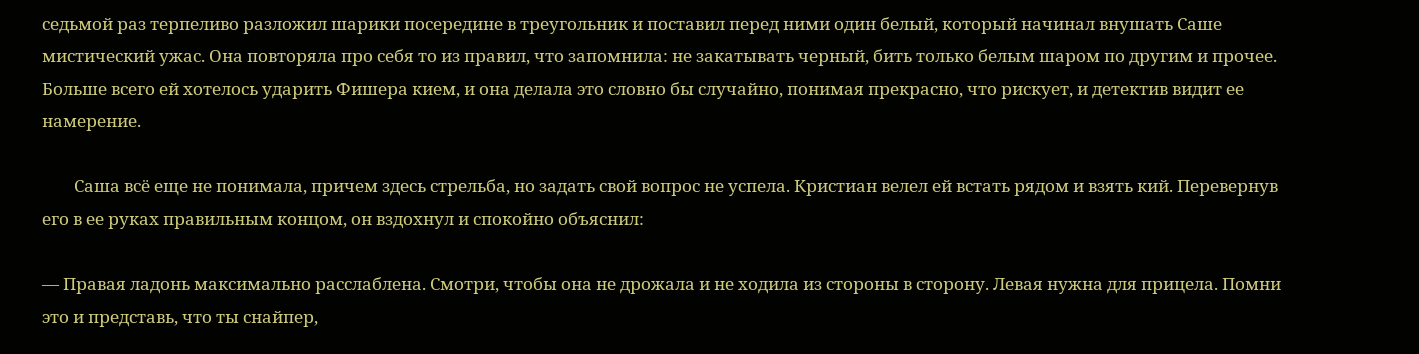седьмой раз терпеливо разложил шарики посередине в треугольник и поставил перед ними один белый, который начинал внушать Саше мистический ужас. Она повторяла про себя то из правил, что запомнила: не закатывать черный, бить только белым шаром по другим и прочее. Больше всего ей хотелось ударить Фишера кием, и она делала это словно бы случайно, понимая прекрасно, что рискует, и детектив видит ее намерение.

        Саша всё еще не понимала, причем здесь стрельба, но задать свой вопрос не успела. Кристиан велел ей встать рядом и взять кий. Перевернув его в ее руках правильным концом, он вздохнул и спокойно объяснил:

— Правая ладонь максимально расслаблена. Смотри, чтобы она не дрожала и не ходила из стороны в сторону. Левая нужна для прицела. Помни это и представь, что ты снайпер,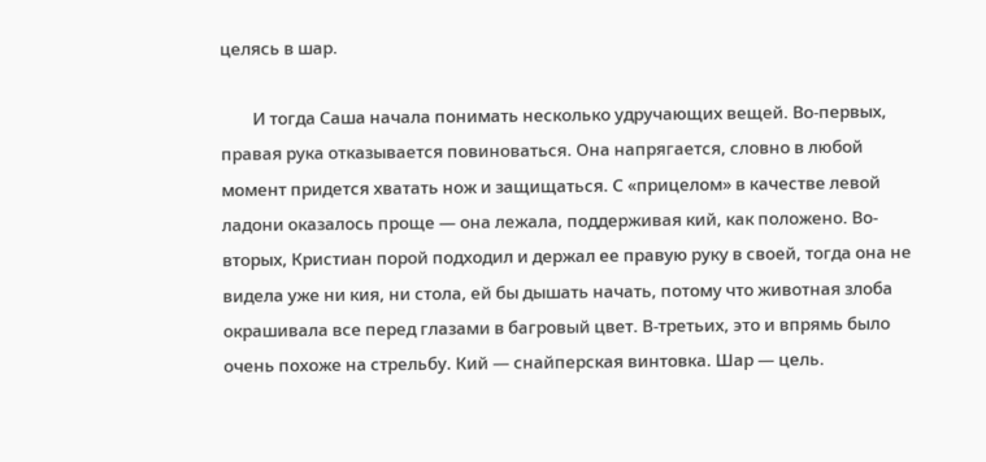целясь в шар.

        И тогда Саша начала понимать несколько удручающих вещей. Во-первых, правая рука отказывается повиноваться. Она напрягается, словно в любой момент придется хватать нож и защищаться. С «прицелом» в качестве левой ладони оказалось проще — она лежала, поддерживая кий, как положено. Во-вторых, Кристиан порой подходил и держал ее правую руку в своей, тогда она не видела уже ни кия, ни стола, ей бы дышать начать, потому что животная злоба окрашивала все перед глазами в багровый цвет. В-третьих, это и впрямь было очень похоже на стрельбу. Кий — снайперская винтовка. Шар — цель.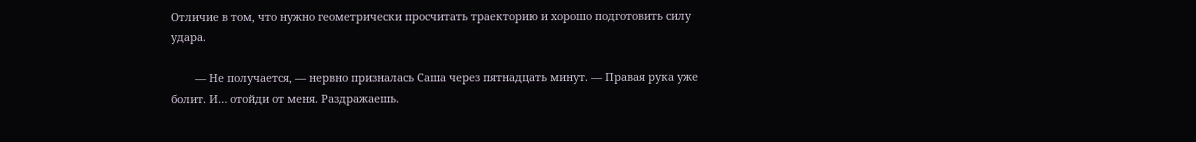Отличие в том, что нужно геометрически просчитать траекторию и хорошо подготовить силу удара.

        — Не получается, — нервно призналась Саша через пятнадцать минут. — Правая рука уже болит. И… отойди от меня. Раздражаешь.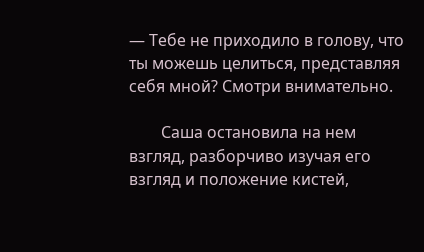— Тебе не приходило в голову, что ты можешь целиться, представляя себя мной? Смотри внимательно.

        Саша остановила на нем взгляд, разборчиво изучая его взгляд и положение кистей,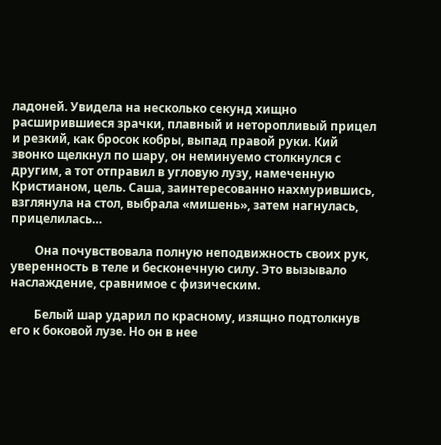ладоней. Увидела на несколько секунд хищно расширившиеся зрачки, плавный и неторопливый прицел и резкий, как бросок кобры, выпад правой руки. Кий звонко щелкнул по шару, он неминуемо столкнулся с другим, а тот отправил в угловую лузу, намеченную Кристианом, цель. Саша, заинтересованно нахмурившись, взглянула на стол, выбрала «мишень», затем нагнулась, прицелилась…

        Она почувствовала полную неподвижность своих рук, уверенность в теле и бесконечную силу. Это вызывало наслаждение, сравнимое с физическим.

        Белый шар ударил по красному, изящно подтолкнув его к боковой лузе. Но он в нее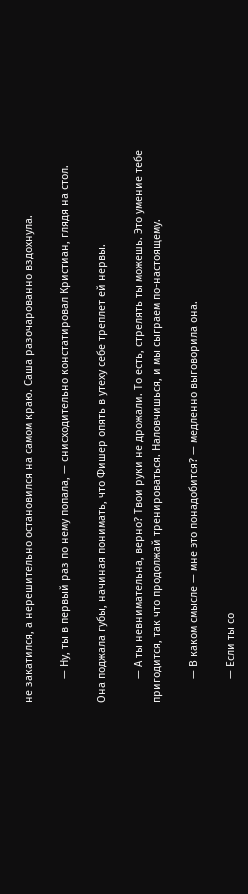не закатился, а нерешительно остановился на самом краю. Саша разочарованно вздохнула.

        — Ну, ты в первый раз по нему попала, — снисходительно констатировал Кристиан, глядя на стол.

Она поджала губы, начиная понимать, что Фишер опять в утеху себе треплет ей нервы.

        — А ты невнимательна, верно? Твои руки не дрожали. То есть, стрелять ты можешь. Это умение тебе пригодится, так что продолжай тренироваться. Наловчишься, и мы сыграем по-настоящему.

        — В каком смысле — мне это понадобится? — медленно выговорила она.

        — Если ты со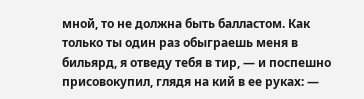мной, то не должна быть балластом. Как только ты один раз обыграешь меня в бильярд, я отведу тебя в тир, — и поспешно присовокупил, глядя на кий в ее руках: —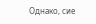Однако, сие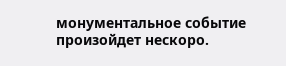монументальное событие произойдет нескоро.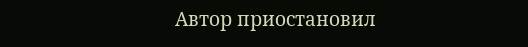Автор приостановил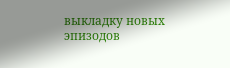выкладку новых эпизодов